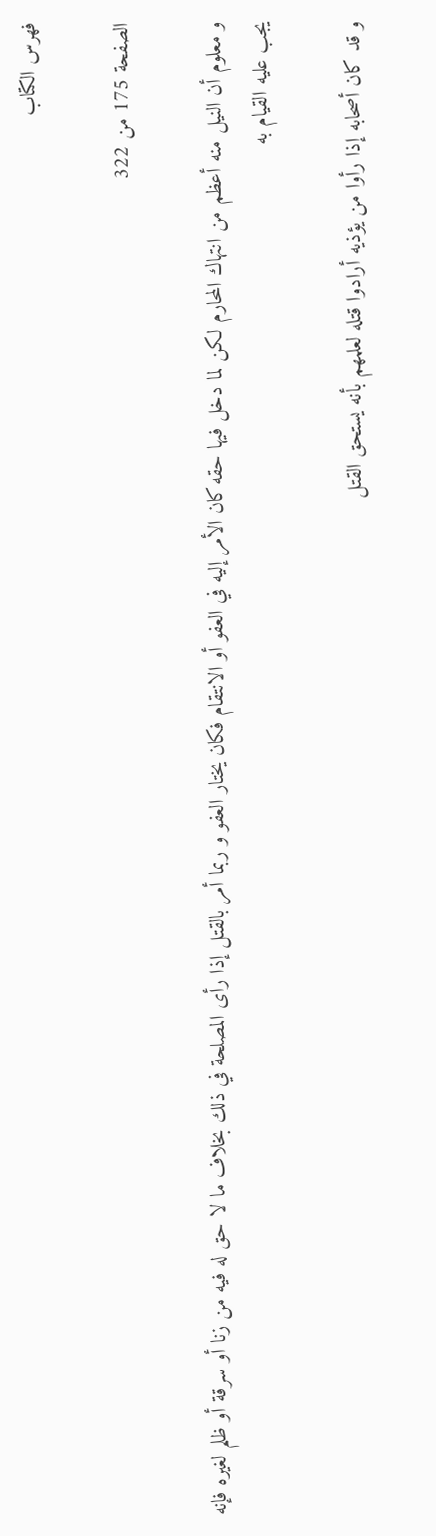فهرس الكتاب

الصفحة 175 من 322

و معلوم أن النيل منه أعظم من انتهاك المحارم لكن لما دخل فيها حقه كان الأمر إليه في العفو أو الانتقام فكان يختار العفو و ربما أمر بالقتل إذا رأى المصلحة في ذلك بخلاف ما لا حق له فيه من زنا أو سرقة أو ظلم لغيره فإنه يجب عليه القيام به

و قد كان أصحابه إذا رأوا من يؤذيه أرادوا قتله لعلمهم بأنه يستحق القتل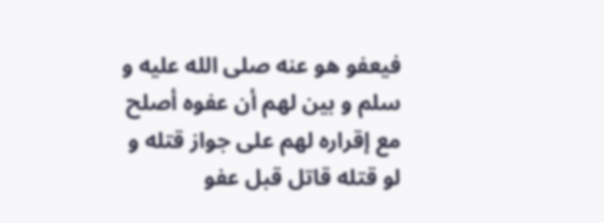فيعفو هو عنه صلى الله عليه و سلم و بين لهم أن عفوه أصلح مع إقراره لهم على جواز قتله و لو قتله قاتل قبل عفو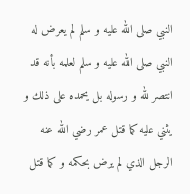النبي صلى الله عليه و سلم لم يعرض له النبي صلى الله عليه و سلم لعلمه بأنه قد انتصر لله و رسوله بل يحمده على ذلك و يثني عليه كما قتل عمر رضي الله عنه الرجل الذي لم يرض بحكمه و كما قتل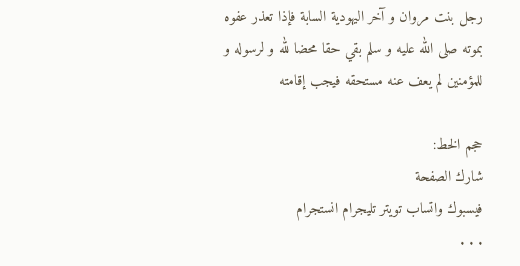رجل بنت مروان و آخر اليهودية السابة فإذا تعذر عفوه بموته صلى الله عليه و سلم بقي حقا محضا لله و لرسوله و للمؤمنين لم يعف عنه مستحقه فيجب إقامته

حجم الخط:
شارك الصفحة
فيسبوك واتساب تويتر تليجرام انستجرام
. . .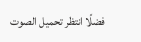فضلًا انتظر تحميل الصوت